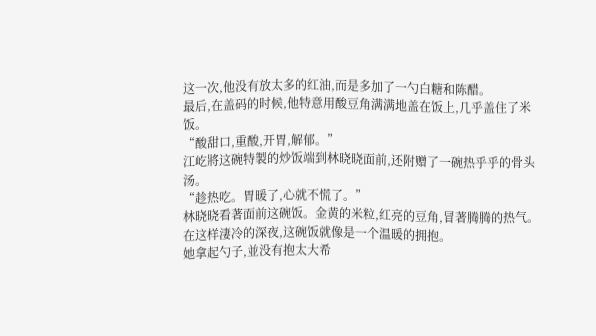这一次,他没有放太多的红油,而是多加了一勺白糖和陈醋。
最后,在盖码的时候,他特意用酸豆角满满地盖在饭上,几乎盖住了米饭。
“酸甜口,重酸,开胃,解郁。”
江屹將这碗特製的炒饭端到林晓晓面前,还附赠了一碗热乎乎的骨头汤。
“趁热吃。胃暖了,心就不慌了。”
林晓晓看著面前这碗饭。金黄的米粒,红亮的豆角,冒著腾腾的热气。
在这样淒冷的深夜,这碗饭就像是一个温暖的拥抱。
她拿起勺子,並没有抱太大希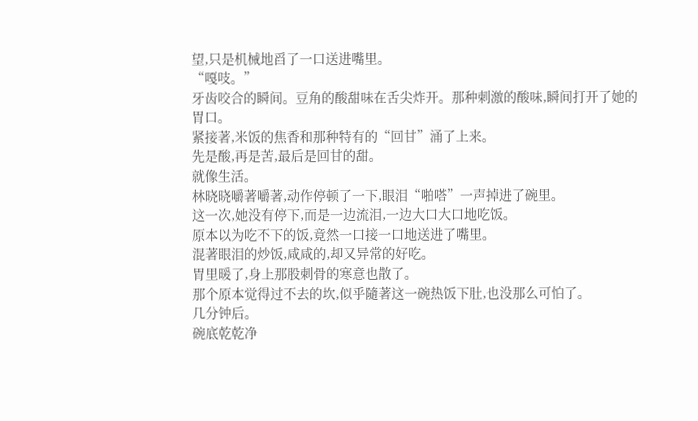望,只是机械地舀了一口送进嘴里。
“嘎吱。”
牙齿咬合的瞬间。豆角的酸甜味在舌尖炸开。那种刺激的酸味,瞬间打开了她的胃口。
紧接著,米饭的焦香和那种特有的“回甘”涌了上来。
先是酸,再是苦,最后是回甘的甜。
就像生活。
林晓晓嚼著嚼著,动作停顿了一下,眼泪“啪嗒”一声掉进了碗里。
这一次,她没有停下,而是一边流泪,一边大口大口地吃饭。
原本以为吃不下的饭,竟然一口接一口地送进了嘴里。
混著眼泪的炒饭,咸咸的,却又异常的好吃。
胃里暖了,身上那股刺骨的寒意也散了。
那个原本觉得过不去的坎,似乎隨著这一碗热饭下肚,也没那么可怕了。
几分钟后。
碗底乾乾净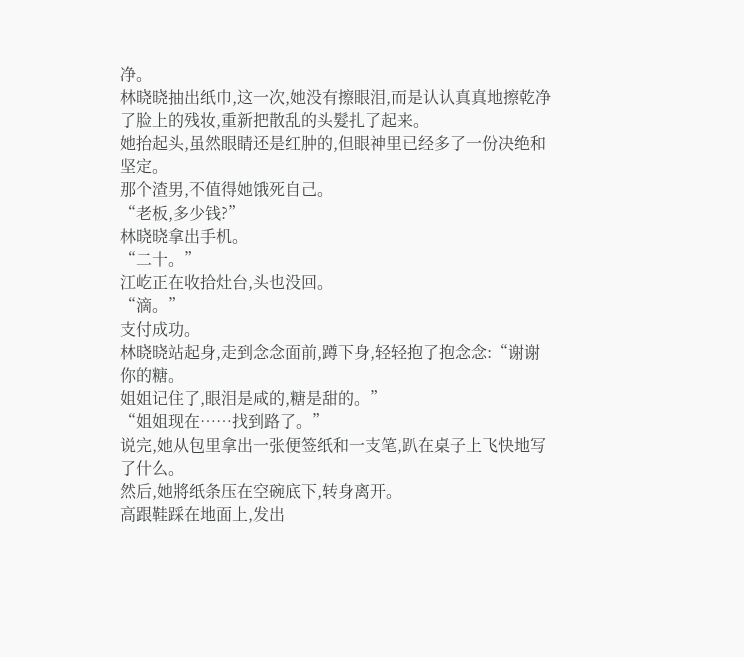净。
林晓晓抽出纸巾,这一次,她没有擦眼泪,而是认认真真地擦乾净了脸上的残妆,重新把散乱的头髮扎了起来。
她抬起头,虽然眼睛还是红肿的,但眼神里已经多了一份决绝和坚定。
那个渣男,不值得她饿死自己。
“老板,多少钱?”
林晓晓拿出手机。
“二十。”
江屹正在收拾灶台,头也没回。
“滴。”
支付成功。
林晓晓站起身,走到念念面前,蹲下身,轻轻抱了抱念念:“谢谢你的糖。
姐姐记住了,眼泪是咸的,糖是甜的。”
“姐姐现在……找到路了。”
说完,她从包里拿出一张便签纸和一支笔,趴在桌子上飞快地写了什么。
然后,她將纸条压在空碗底下,转身离开。
高跟鞋踩在地面上,发出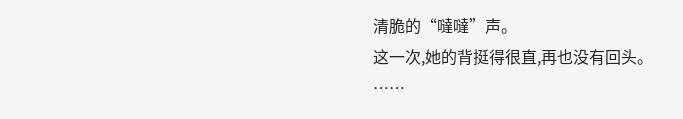清脆的“噠噠”声。
这一次,她的背挺得很直,再也没有回头。
……